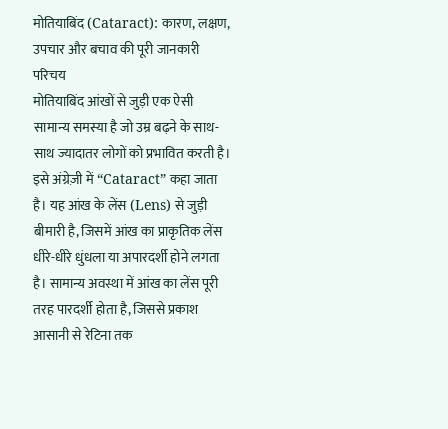मोतियाबिंद (Cataract): कारण, लक्षण, उपचार और बचाव की पूरी जानकारी
परिचय
मोतियाबिंद आंखों से जुड़ी एक ऐसी सामान्य समस्या है जो उम्र बढ़ने के साथ-साथ ज्यादातर लोगों को प्रभावित करती है। इसे अंग्रेज़ी में “Cataract” कहा जाता है। यह आंख के लेंस (Lens) से जुड़ी बीमारी है, जिसमें आंख का प्राकृतिक लेंस धीरे-धीरे धुंधला या अपारदर्शी होने लगता है। सामान्य अवस्था में आंख का लेंस पूरी तरह पारदर्शी होता है, जिससे प्रकाश आसानी से रेटिना तक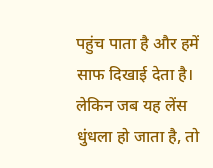पहुंच पाता है और हमें साफ दिखाई देता है। लेकिन जब यह लेंस धुंधला हो जाता है, तो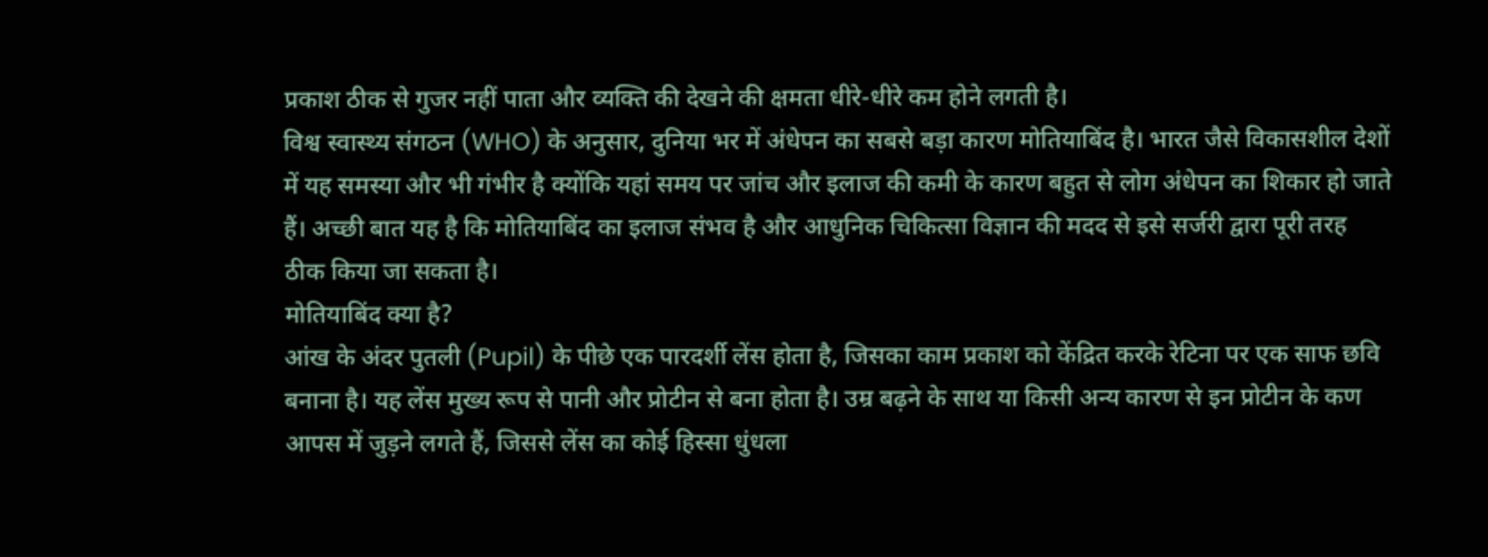प्रकाश ठीक से गुजर नहीं पाता और व्यक्ति की देखने की क्षमता धीरे-धीरे कम होने लगती है।
विश्व स्वास्थ्य संगठन (WHO) के अनुसार, दुनिया भर में अंधेपन का सबसे बड़ा कारण मोतियाबिंद है। भारत जैसे विकासशील देशों में यह समस्या और भी गंभीर है क्योंकि यहां समय पर जांच और इलाज की कमी के कारण बहुत से लोग अंधेपन का शिकार हो जाते हैं। अच्छी बात यह है कि मोतियाबिंद का इलाज संभव है और आधुनिक चिकित्सा विज्ञान की मदद से इसे सर्जरी द्वारा पूरी तरह ठीक किया जा सकता है।
मोतियाबिंद क्या है?
आंख के अंदर पुतली (Pupil) के पीछे एक पारदर्शी लेंस होता है, जिसका काम प्रकाश को केंद्रित करके रेटिना पर एक साफ छवि बनाना है। यह लेंस मुख्य रूप से पानी और प्रोटीन से बना होता है। उम्र बढ़ने के साथ या किसी अन्य कारण से इन प्रोटीन के कण आपस में जुड़ने लगते हैं, जिससे लेंस का कोई हिस्सा धुंधला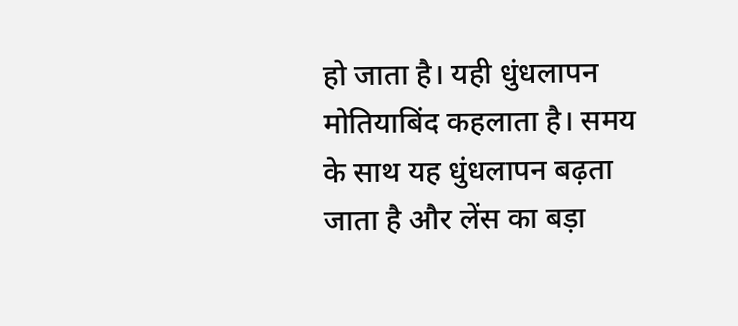हो जाता है। यही धुंधलापन मोतियाबिंद कहलाता है। समय के साथ यह धुंधलापन बढ़ता जाता है और लेंस का बड़ा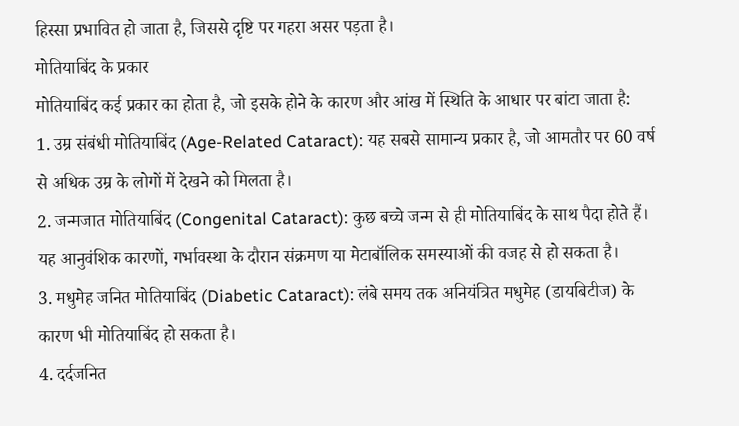हिस्सा प्रभावित हो जाता है, जिससे दृष्टि पर गहरा असर पड़ता है।
मोतियाबिंद के प्रकार
मोतियाबिंद कई प्रकार का होता है, जो इसके होने के कारण और आंख में स्थिति के आधार पर बांटा जाता है:
1. उम्र संबंधी मोतियाबिंद (Age-Related Cataract): यह सबसे सामान्य प्रकार है, जो आमतौर पर 60 वर्ष से अधिक उम्र के लोगों में देखने को मिलता है।
2. जन्मजात मोतियाबिंद (Congenital Cataract): कुछ बच्चे जन्म से ही मोतियाबिंद के साथ पैदा होते हैं। यह आनुवंशिक कारणों, गर्भावस्था के दौरान संक्रमण या मेटाबॉलिक समस्याओं की वजह से हो सकता है।
3. मधुमेह जनित मोतियाबिंद (Diabetic Cataract): लंबे समय तक अनियंत्रित मधुमेह (डायबिटीज) के कारण भी मोतियाबिंद हो सकता है।
4. दर्दजनित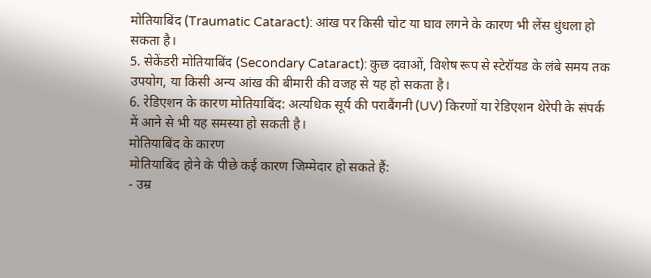मोतियाबिंद (Traumatic Cataract): आंख पर किसी चोट या घाव लगने के कारण भी लेंस धुंधला हो सकता है।
5. सेकेंडरी मोतियाबिंद (Secondary Cataract): कुछ दवाओं, विशेष रूप से स्टेरॉयड के लंबे समय तक उपयोग, या किसी अन्य आंख की बीमारी की वजह से यह हो सकता है।
6. रेडिएशन के कारण मोतियाबिंद: अत्यधिक सूर्य की पराबैंगनी (UV) किरणों या रेडिएशन थेरेपी के संपर्क में आने से भी यह समस्या हो सकती है।
मोतियाबिंद के कारण
मोतियाबिंद होने के पीछे कई कारण जिम्मेदार हो सकते हैं:
- उम्र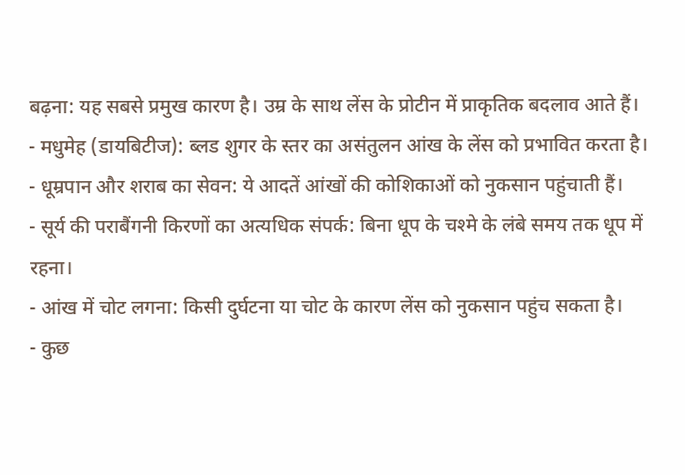बढ़ना: यह सबसे प्रमुख कारण है। उम्र के साथ लेंस के प्रोटीन में प्राकृतिक बदलाव आते हैं।
- मधुमेह (डायबिटीज): ब्लड शुगर के स्तर का असंतुलन आंख के लेंस को प्रभावित करता है।
- धूम्रपान और शराब का सेवन: ये आदतें आंखों की कोशिकाओं को नुकसान पहुंचाती हैं।
- सूर्य की पराबैंगनी किरणों का अत्यधिक संपर्क: बिना धूप के चश्मे के लंबे समय तक धूप में रहना।
- आंख में चोट लगना: किसी दुर्घटना या चोट के कारण लेंस को नुकसान पहुंच सकता है।
- कुछ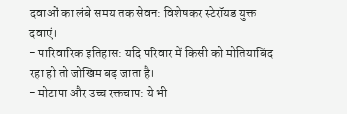दवाओं का लंबे समय तक सेवन: विशेषकर स्टेरॉयड युक्त दवाएं।
- पारिवारिक इतिहास: यदि परिवार में किसी को मोतियाबिंद रहा हो तो जोखिम बढ़ जाता है।
- मोटापा और उच्च रक्तचाप: ये भी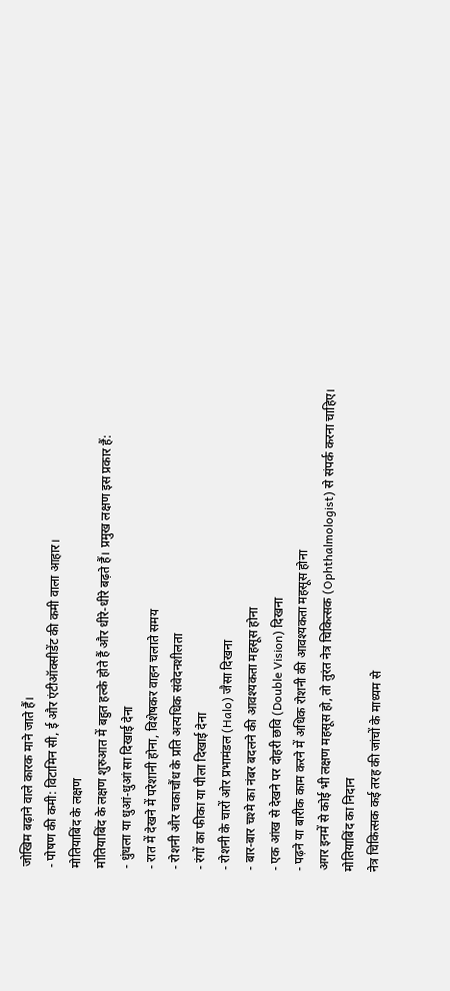जोखिम बढ़ाने वाले कारक माने जाते हैं।
- पोषण की कमी: विटामिन सी, ई और एंटीऑक्सीडेंट की कमी वाला आहार।
मोतियाबिंद के लक्षण
मोतियाबिंद के लक्षण शुरुआत में बहुत हल्के होते हैं और धीरे-धीरे बढ़ते हैं। प्रमुख लक्षण इस प्रकार हैं:
- धुंधला या धुआं-धुआं सा दिखाई देना
- रात में देखने में परेशानी होना, विशेषकर वाहन चलाते समय
- रोशनी और चकाचौंध के प्रति अत्यधिक संवेदनशीलता
- रंगों का फीका या पीला दिखाई देना
- रोशनी के चारों ओर प्रभामंडल (Halo) जैसा दिखना
- बार-बार चश्मे का नंबर बदलने की आवश्यकता महसूस होना
- एक आंख से देखने पर दोहरी छवि (Double Vision) दिखना
- पढ़ने या बारीक काम करने में अधिक रोशनी की आवश्यकता महसूस होना
अगर इनमें से कोई भी लक्षण महसूस हो, तो तुरंत नेत्र चिकित्सक (Ophthalmologist) से संपर्क करना चाहिए।
मोतियाबिंद का निदान
नेत्र चिकित्सक कई तरह की जांचों के माध्यम से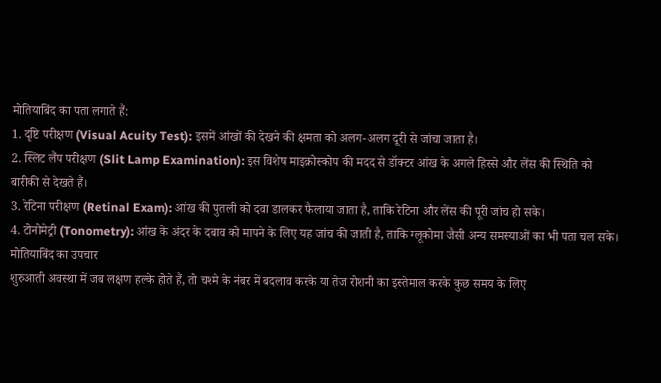मोतियाबिंद का पता लगाते हैं:
1. दृष्टि परीक्षण (Visual Acuity Test): इसमें आंखों की देखने की क्षमता को अलग-अलग दूरी से जांचा जाता है।
2. स्लिट लैंप परीक्षण (Slit Lamp Examination): इस विशेष माइक्रोस्कोप की मदद से डॉक्टर आंख के अगले हिस्से और लेंस की स्थिति को बारीकी से देखते हैं।
3. रेटिना परीक्षण (Retinal Exam): आंख की पुतली को दवा डालकर फैलाया जाता है, ताकि रेटिना और लेंस की पूरी जांच हो सके।
4. टोनोमेट्री (Tonometry): आंख के अंदर के दबाव को मापने के लिए यह जांच की जाती है, ताकि ग्लूकोमा जैसी अन्य समस्याओं का भी पता चल सके।
मोतियाबिंद का उपचार
शुरुआती अवस्था में जब लक्षण हल्के होते हैं, तो चश्मे के नंबर में बदलाव करके या तेज रोशनी का इस्तेमाल करके कुछ समय के लिए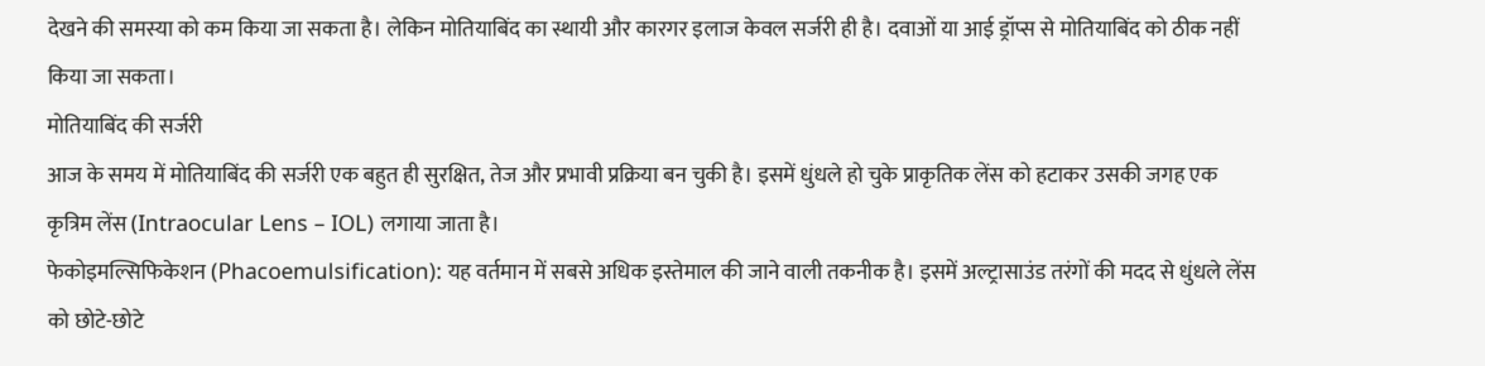देखने की समस्या को कम किया जा सकता है। लेकिन मोतियाबिंद का स्थायी और कारगर इलाज केवल सर्जरी ही है। दवाओं या आई ड्रॉप्स से मोतियाबिंद को ठीक नहीं किया जा सकता।
मोतियाबिंद की सर्जरी
आज के समय में मोतियाबिंद की सर्जरी एक बहुत ही सुरक्षित, तेज और प्रभावी प्रक्रिया बन चुकी है। इसमें धुंधले हो चुके प्राकृतिक लेंस को हटाकर उसकी जगह एक कृत्रिम लेंस (Intraocular Lens – IOL) लगाया जाता है।
फेकोइमल्सिफिकेशन (Phacoemulsification): यह वर्तमान में सबसे अधिक इस्तेमाल की जाने वाली तकनीक है। इसमें अल्ट्रासाउंड तरंगों की मदद से धुंधले लेंस को छोटे-छोटे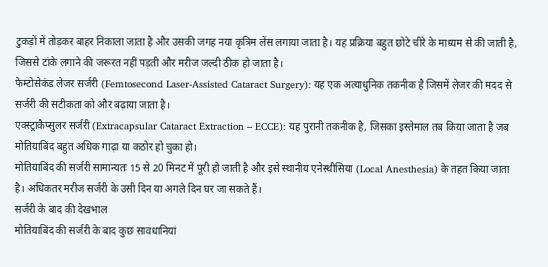टुकड़ों में तोड़कर बाहर निकाला जाता है और उसकी जगह नया कृत्रिम लेंस लगाया जाता है। यह प्रक्रिया बहुत छोटे चीरे के माध्यम से की जाती है, जिससे टांके लगाने की जरूरत नहीं पड़ती और मरीज जल्दी ठीक हो जाता है।
फेम्टोसेकंड लेजर सर्जरी (Femtosecond Laser-Assisted Cataract Surgery): यह एक अत्याधुनिक तकनीक है जिसमें लेजर की मदद से सर्जरी की सटीकता को और बढ़ाया जाता है।
एक्स्ट्राकैप्सुलर सर्जरी (Extracapsular Cataract Extraction – ECCE): यह पुरानी तकनीक है, जिसका इस्तेमाल तब किया जाता है जब मोतियाबिंद बहुत अधिक गाढ़ा या कठोर हो चुका हो।
मोतियाबिंद की सर्जरी सामान्यतः 15 से 20 मिनट में पूरी हो जाती है और इसे स्थानीय एनेस्थीसिया (Local Anesthesia) के तहत किया जाता है। अधिकतर मरीज सर्जरी के उसी दिन या अगले दिन घर जा सकते हैं।
सर्जरी के बाद की देखभाल
मोतियाबिंद की सर्जरी के बाद कुछ सावधानियां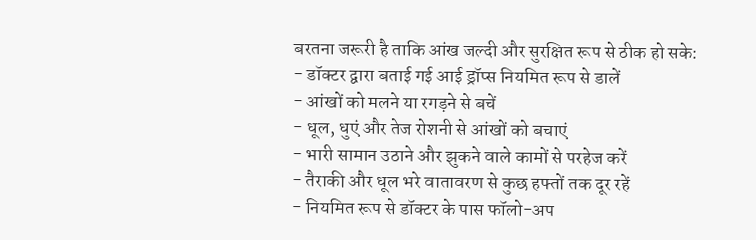बरतना जरूरी है ताकि आंख जल्दी और सुरक्षित रूप से ठीक हो सके:
- डॉक्टर द्वारा बताई गई आई ड्रॉप्स नियमित रूप से डालें
- आंखों को मलने या रगड़ने से बचें
- धूल, धुएं और तेज रोशनी से आंखों को बचाएं
- भारी सामान उठाने और झुकने वाले कामों से परहेज करें
- तैराकी और धूल भरे वातावरण से कुछ हफ्तों तक दूर रहें
- नियमित रूप से डॉक्टर के पास फॉलो-अप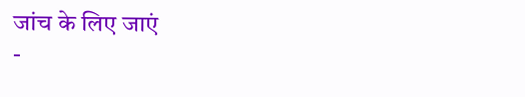जांच के लिए जाएं
-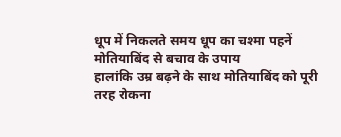धूप में निकलते समय धूप का चश्मा पहनें
मोतियाबिंद से बचाव के उपाय
हालांकि उम्र बढ़ने के साथ मोतियाबिंद को पूरी तरह रोकना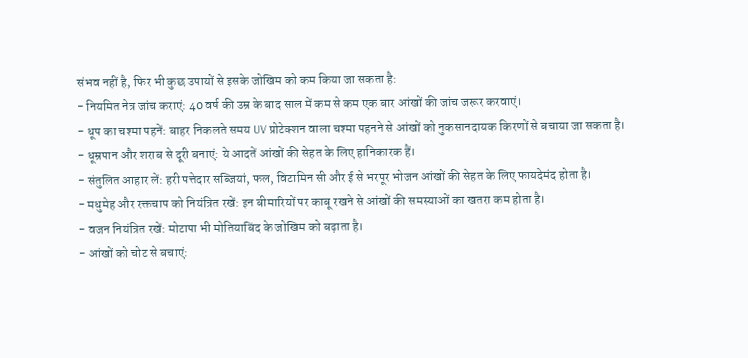संभव नहीं है, फिर भी कुछ उपायों से इसके जोखिम को कम किया जा सकता है:
- नियमित नेत्र जांच कराएं: 40 वर्ष की उम्र के बाद साल में कम से कम एक बार आंखों की जांच जरूर करवाएं।
- धूप का चश्मा पहनें: बाहर निकलते समय UV प्रोटेक्शन वाला चश्मा पहनने से आंखों को नुकसानदायक किरणों से बचाया जा सकता है।
- धूम्रपान और शराब से दूरी बनाएं: ये आदतें आंखों की सेहत के लिए हानिकारक हैं।
- संतुलित आहार लें: हरी पत्तेदार सब्जियां, फल, विटामिन सी और ई से भरपूर भोजन आंखों की सेहत के लिए फायदेमंद होता है।
- मधुमेह और रक्तचाप को नियंत्रित रखें: इन बीमारियों पर काबू रखने से आंखों की समस्याओं का खतरा कम होता है।
- वजन नियंत्रित रखें: मोटापा भी मोतियाबिंद के जोखिम को बढ़ाता है।
- आंखों को चोट से बचाएं: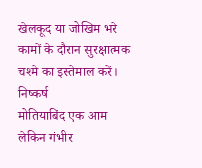खेलकूद या जोखिम भरे कामों के दौरान सुरक्षात्मक चश्मे का इस्तेमाल करें।
निष्कर्ष
मोतियाबिंद एक आम लेकिन गंभीर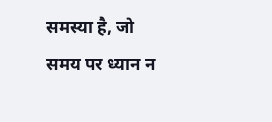समस्या है, जो समय पर ध्यान न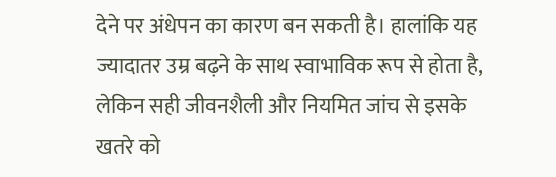देने पर अंधेपन का कारण बन सकती है। हालांकि यह ज्यादातर उम्र बढ़ने के साथ स्वाभाविक रूप से होता है, लेकिन सही जीवनशैली और नियमित जांच से इसके खतरे को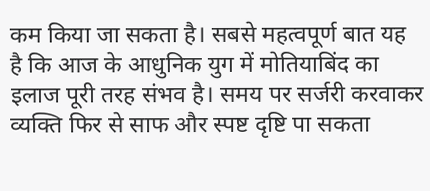कम किया जा सकता है। सबसे महत्वपूर्ण बात यह है कि आज के आधुनिक युग में मोतियाबिंद का इलाज पूरी तरह संभव है। समय पर सर्जरी करवाकर व्यक्ति फिर से साफ और स्पष्ट दृष्टि पा सकता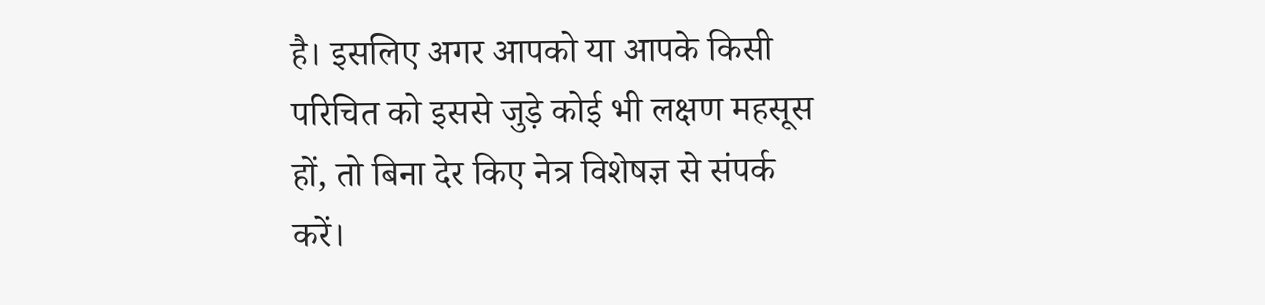है। इसलिए अगर आपको या आपके किसी परिचित को इससे जुड़े कोई भी लक्षण महसूस हों, तो बिना देर किए नेत्र विशेषज्ञ से संपर्क करें।